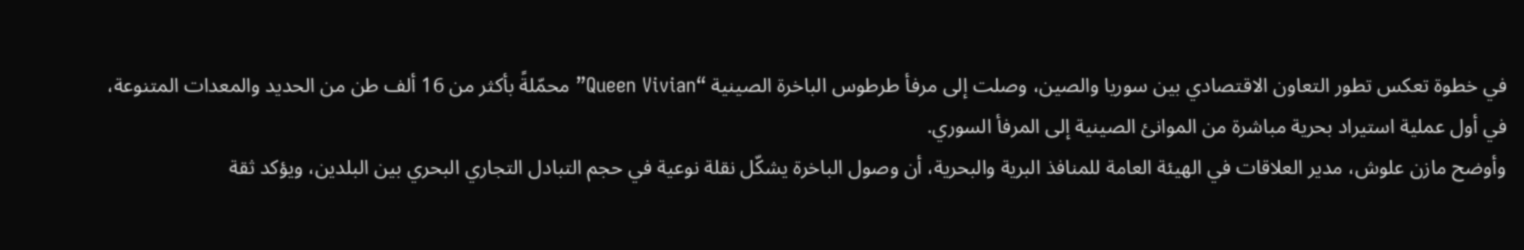في خطوة تعكس تطور التعاون الاقتصادي بين سوريا والصين، وصلت إلى مرفأ طرطوس الباخرة الصينية “Queen Vivian” محمّلةً بأكثر من 16 ألف طن من الحديد والمعدات المتنوعة، في أول عملية استيراد بحرية مباشرة من الموانئ الصينية إلى المرفأ السوري.
وأوضح مازن علوش، مدير العلاقات في الهيئة العامة للمنافذ البرية والبحرية، أن وصول الباخرة يشكّل نقلة نوعية في حجم التبادل التجاري البحري بين البلدين، ويؤكد ثقة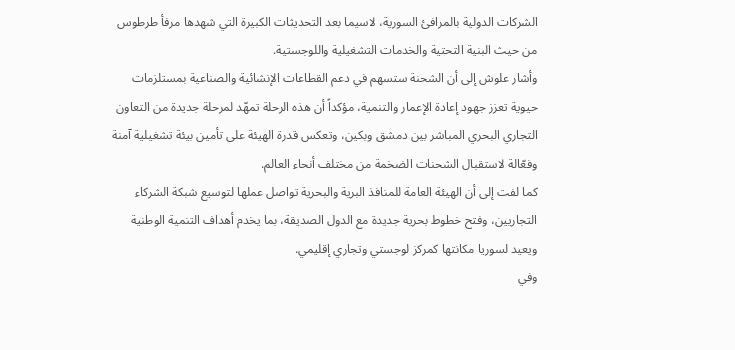الشركات الدولية بالمرافئ السورية، لاسيما بعد التحديثات الكبيرة التي شهدها مرفأ طرطوس من حيث البنية التحتية والخدمات التشغيلية واللوجستية.
وأشار علوش إلى أن الشحنة ستسهم في دعم القطاعات الإنشائية والصناعية بمستلزمات حيوية تعزز جهود إعادة الإعمار والتنمية، مؤكداً أن هذه الرحلة تمهّد لمرحلة جديدة من التعاون التجاري البحري المباشر بين دمشق وبكين، وتعكس قدرة الهيئة على تأمين بيئة تشغيلية آمنة وفعّالة لاستقبال الشحنات الضخمة من مختلف أنحاء العالم.
كما لفت إلى أن الهيئة العامة للمنافذ البرية والبحرية تواصل عملها لتوسيع شبكة الشركاء التجاريين، وفتح خطوط بحرية جديدة مع الدول الصديقة، بما يخدم أهداف التنمية الوطنية ويعيد لسوريا مكانتها كمركز لوجستي وتجاري إقليمي.
وفي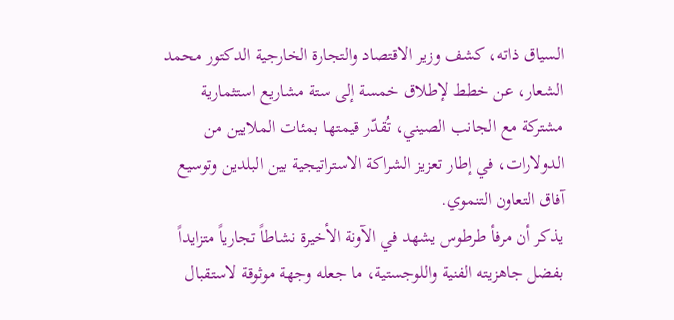السياق ذاته، كشف وزير الاقتصاد والتجارة الخارجية الدكتور محمد الشعار، عن خطط لإطلاق خمسة إلى ستة مشاريع استثمارية مشتركة مع الجانب الصيني، تُقدّر قيمتها بمئات الملايين من الدولارات، في إطار تعزيز الشراكة الاستراتيجية بين البلدين وتوسيع آفاق التعاون التنموي.
يذكر أن مرفأ طرطوس يشهد في الآونة الأخيرة نشاطاً تجارياً متزايداً بفضل جاهزيته الفنية واللوجستية، ما جعله وجهة موثوقة لاستقبال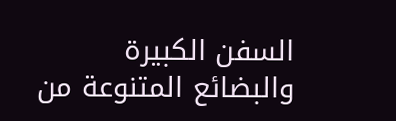السفن الكبيرة والبضائع المتنوعة من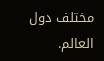مختلف دول العالم.